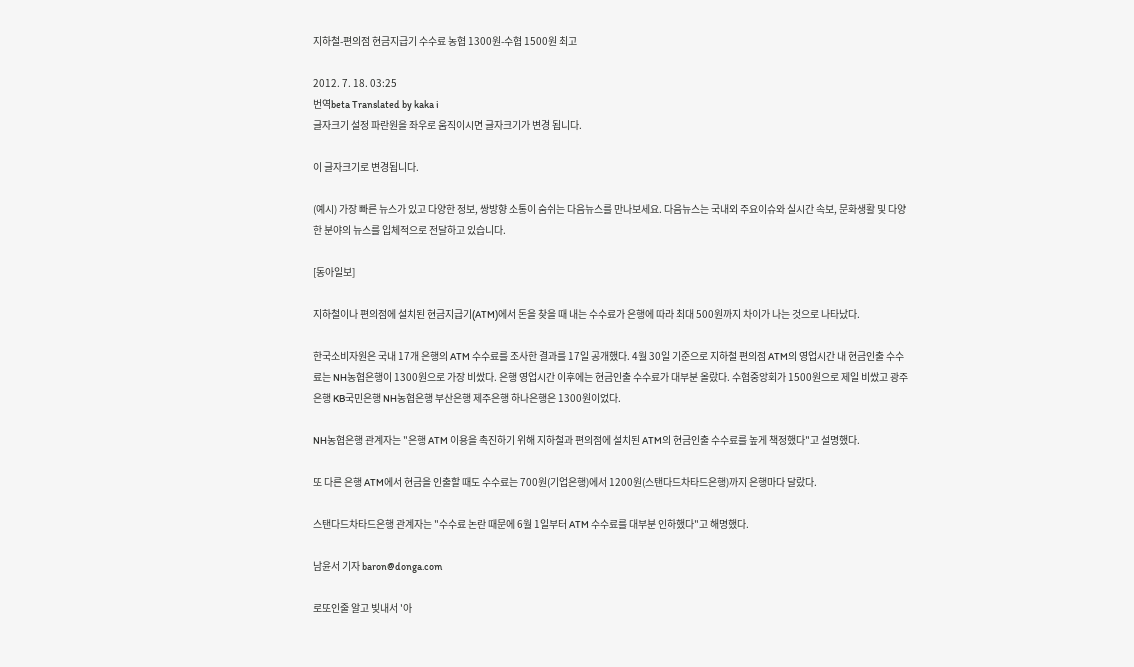지하철-편의점 현금지급기 수수료 농협 1300원-수협 1500원 최고

2012. 7. 18. 03:25
번역beta Translated by kaka i
글자크기 설정 파란원을 좌우로 움직이시면 글자크기가 변경 됩니다.

이 글자크기로 변경됩니다.

(예시) 가장 빠른 뉴스가 있고 다양한 정보, 쌍방향 소통이 숨쉬는 다음뉴스를 만나보세요. 다음뉴스는 국내외 주요이슈와 실시간 속보, 문화생활 및 다양한 분야의 뉴스를 입체적으로 전달하고 있습니다.

[동아일보]

지하철이나 편의점에 설치된 현금지급기(ATM)에서 돈을 찾을 때 내는 수수료가 은행에 따라 최대 500원까지 차이가 나는 것으로 나타났다.

한국소비자원은 국내 17개 은행의 ATM 수수료를 조사한 결과를 17일 공개했다. 4월 30일 기준으로 지하철 편의점 ATM의 영업시간 내 현금인출 수수료는 NH농협은행이 1300원으로 가장 비쌌다. 은행 영업시간 이후에는 현금인출 수수료가 대부분 올랐다. 수협중앙회가 1500원으로 제일 비쌌고 광주은행 KB국민은행 NH농협은행 부산은행 제주은행 하나은행은 1300원이었다.

NH농협은행 관계자는 "은행 ATM 이용을 촉진하기 위해 지하철과 편의점에 설치된 ATM의 현금인출 수수료를 높게 책정했다"고 설명했다.

또 다른 은행 ATM에서 현금을 인출할 때도 수수료는 700원(기업은행)에서 1200원(스탠다드차타드은행)까지 은행마다 달랐다.

스탠다드차타드은행 관계자는 "수수료 논란 때문에 6월 1일부터 ATM 수수료를 대부분 인하했다"고 해명했다.

남윤서 기자 baron@donga.com

로또인줄 알고 빚내서 '아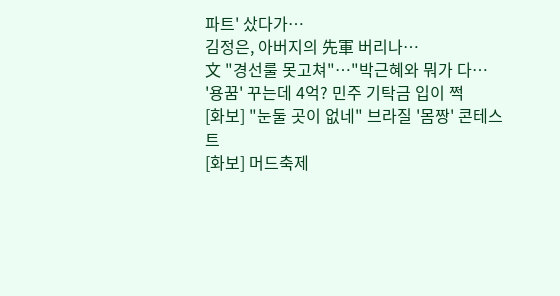파트' 샀다가…
김정은, 아버지의 先軍 버리나…
文 "경선룰 못고쳐"…"박근혜와 뭐가 다…
'용꿈' 꾸는데 4억? 민주 기탁금 입이 쩍
[화보] "눈둘 곳이 없네" 브라질 '몸짱' 콘테스트
[화보] 머드축제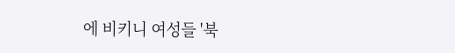에 비키니 여성들 '북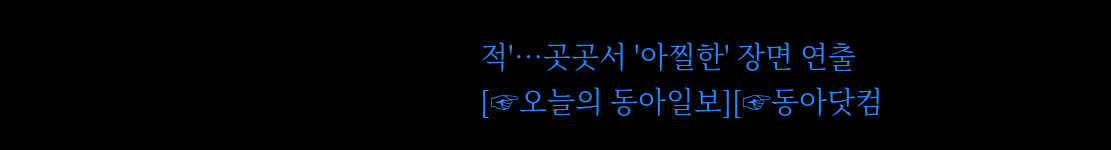적'…곳곳서 '아찔한' 장면 연출
[☞오늘의 동아일보][☞동아닷컴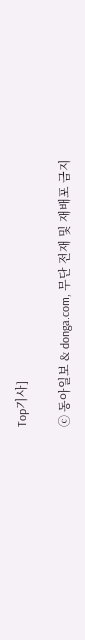Top기사]

ⓒ 동아일보 & donga.com, 무단 전재 및 재배포 금지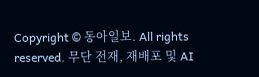Copyright © 동아일보. All rights reserved. 무단 전재, 재배포 및 AI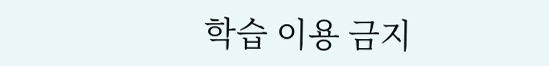학습 이용 금지